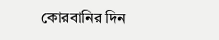কোরবানির দিন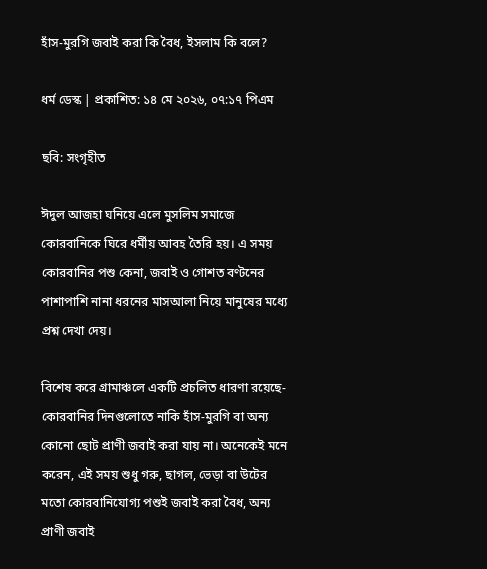হাঁস-মুরগি জবাই করা কি বৈধ, ইসলাম কি বলে?

ধর্ম ডেস্ক | প্রকাশিত: ১৪ মে ২০২৬, ০৭:১৭ পিএম

ছবি: সংগৃহীত

ঈদুল আজহা ঘনিয়ে এলে মুসলিম সমাজে কোরবানিকে ঘিরে ধর্মীয় আবহ তৈরি হয়। এ সময় কোরবানির পশু কেনা, জবাই ও গোশত বণ্টনের পাশাপাশি নানা ধরনের মাসআলা নিয়ে মানুষের মধ্যে প্রশ্ন দেখা দেয়।

বিশেষ করে গ্রামাঞ্চলে একটি প্রচলিত ধারণা রয়েছে- কোরবানির দিনগুলোতে নাকি হাঁস-মুরগি বা অন্য কোনো ছোট প্রাণী জবাই করা যায় না। অনেকেই মনে করেন, এই সময় শুধু গরু, ছাগল, ভেড়া বা উটের মতো কোরবানিযোগ্য পশুই জবাই করা বৈধ, অন্য প্রাণী জবাই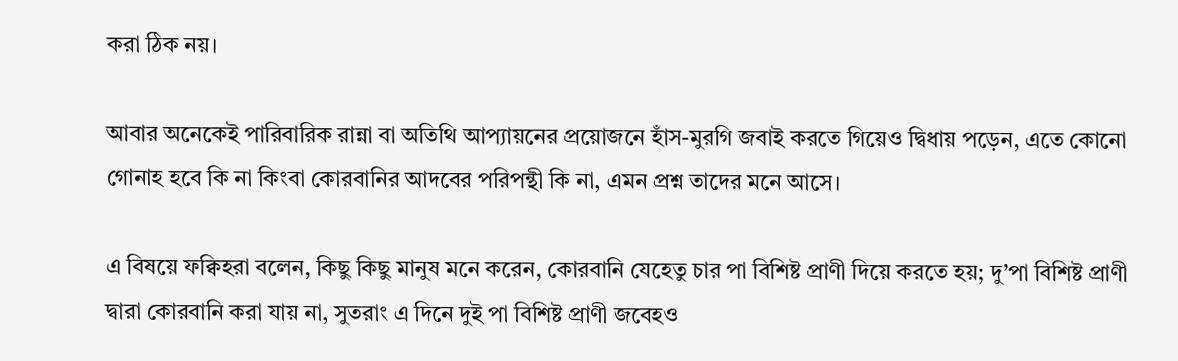করা ঠিক নয়।

আবার অনেকেই পারিবারিক রান্না বা অতিথি আপ্যায়নের প্রয়োজনে হাঁস-মুরগি জবাই করতে গিয়েও দ্বিধায় পড়েন, এতে কোনো গোনাহ হবে কি না কিংবা কোরবানির আদবের পরিপন্থী কি না, এমন প্রশ্ন তাদের মনে আসে।

এ বিষয়ে ফক্বিহরা বলেন, কিছু কিছু মানুষ মনে করেন, কোরবানি যেহেতু চার পা বিশিষ্ট প্রাণী দিয়ে করতে হয়; দু’পা বিশিষ্ট প্রাণী দ্বারা কোরবানি করা যায় না, সুতরাং এ দিনে দুই পা বিশিষ্ট প্রাণী জবেহও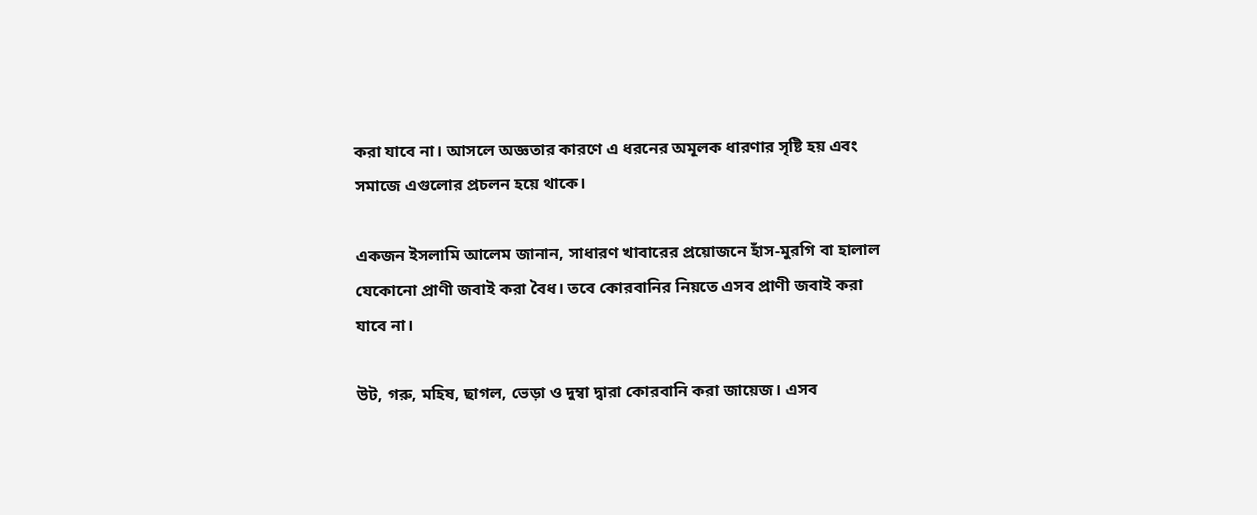করা যাবে না। আসলে অজ্ঞতার কারণে এ ধরনের অমূলক ধারণার সৃষ্টি হয় এবং সমাজে এগুলোর প্রচলন হয়ে থাকে।

একজন ইসলামি আলেম জানান, সাধারণ খাবারের প্রয়োজনে হাঁস-মুরগি বা হালাল যেকোনো প্রাণী জবাই করা বৈধ। তবে কোরবানির নিয়তে এসব প্রাণী জবাই করা যাবে না।

উট, গরু, মহিষ, ছাগল, ভেড়া ও দুম্বা দ্বারা কোরবানি করা জায়েজ। এসব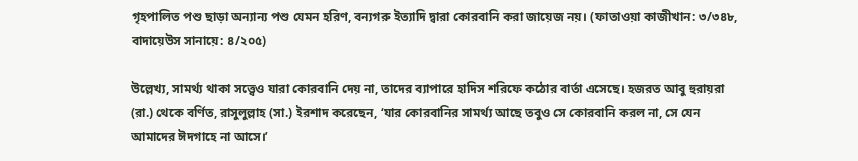গৃহপালিত পশু ছাড়া অন্যান্য পশু যেমন হরিণ, বন্যগরু ইত্যাদি দ্বারা কোরবানি করা জায়েজ নয়। (ফাতাওয়া কাজীখান: ৩/৩৪৮, বাদায়েউস সানায়ে: ৪/২০৫)

উল্লেখ্য, সামর্থ্য থাকা সত্ত্বেও যারা কোরবানি দেয় না, তাদের ব্যাপারে হাদিস শরিফে কঠোর বার্তা এসেছে। হজরত আবু হুরায়রা (রা.) থেকে বর্ণিত, রাসুলুল্লাহ (সা.) ইরশাদ করেছেন, ‘যার কোরবানির সামর্থ্য আছে তবুও সে কোরবানি করল না, সে যেন আমাদের ঈদগাহে না আসে।’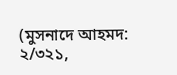(মুসনাদে আহমদ: ২/৩২১,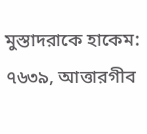মুস্তাদরাকে হাকেম: ৭৬৩৯, আত্তারগীব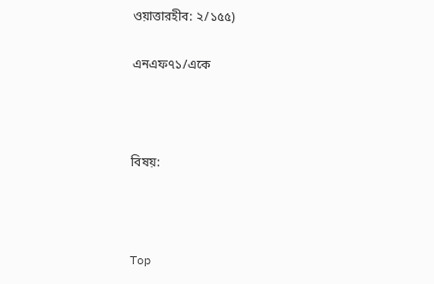ওয়াত্তারহীব: ২/১৫৫)

এনএফ৭১/একে



বিষয়:



Top